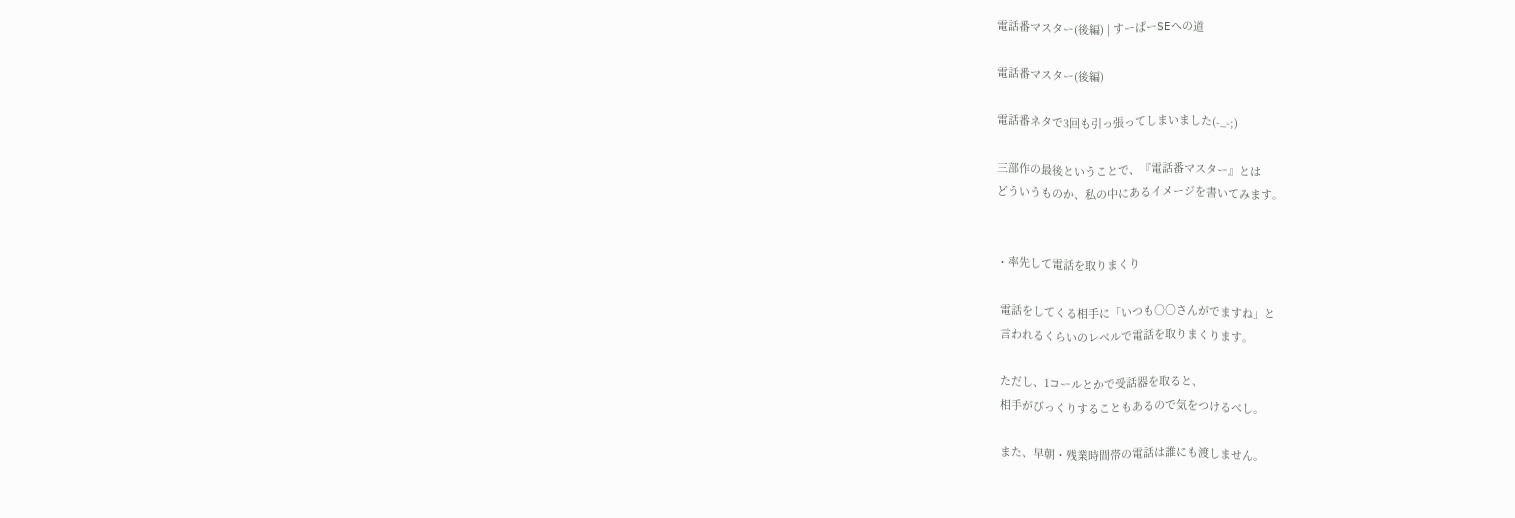電話番マスター(後編) | すーぱーSEへの道

電話番マスター(後編)

電話番ネタで3回も引っ張ってしまいました(-_-;)

三部作の最後ということで、『電話番マスター』とは
どういうものか、私の中にあるイメージを書いてみます。


・率先して電話を取りまくり

 電話をしてくる相手に「いつも○○さんがでますね」と
 言われるくらいのレベルで電話を取りまくります。

 ただし、1コールとかで受話器を取ると、
 相手がびっくりすることもあるので気をつけるべし。

 また、早朝・残業時間帯の電話は誰にも渡しません。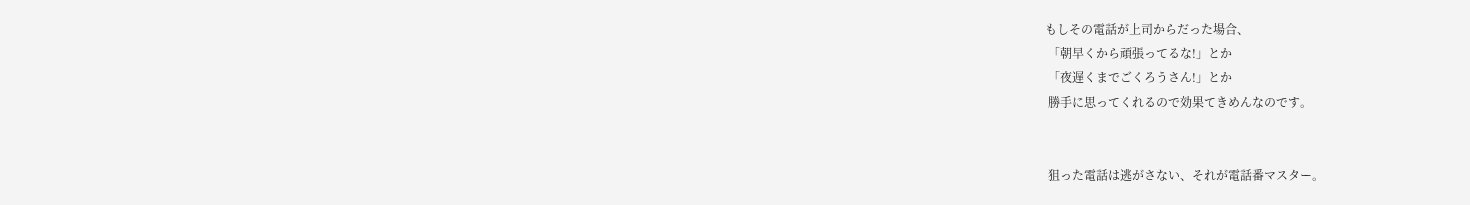もしその電話が上司からだった場合、
 「朝早くから頑張ってるな!」とか
 「夜遅くまでごくろうさん!」とか
 勝手に思ってくれるので効果てきめんなのです。


 狙った電話は逃がさない、それが電話番マスター。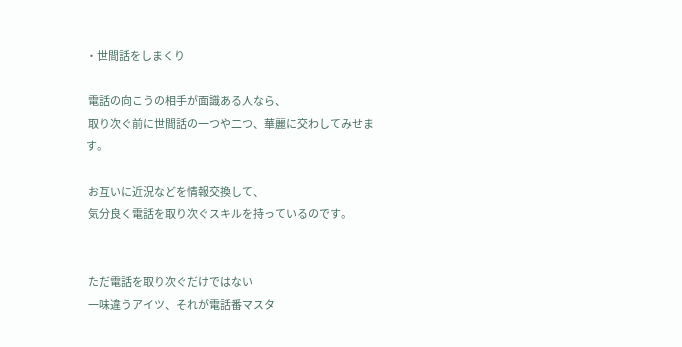・世間話をしまくり

 電話の向こうの相手が面識ある人なら、
 取り次ぐ前に世間話の一つや二つ、華麗に交わしてみせます。

 お互いに近況などを情報交換して、
 気分良く電話を取り次ぐスキルを持っているのです。


 ただ電話を取り次ぐだけではない
 一味違うアイツ、それが電話番マスタ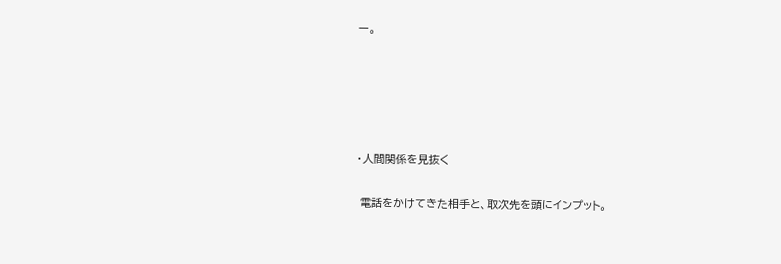ー。





・人間関係を見抜く

 電話をかけてきた相手と、取次先を頭にインプット。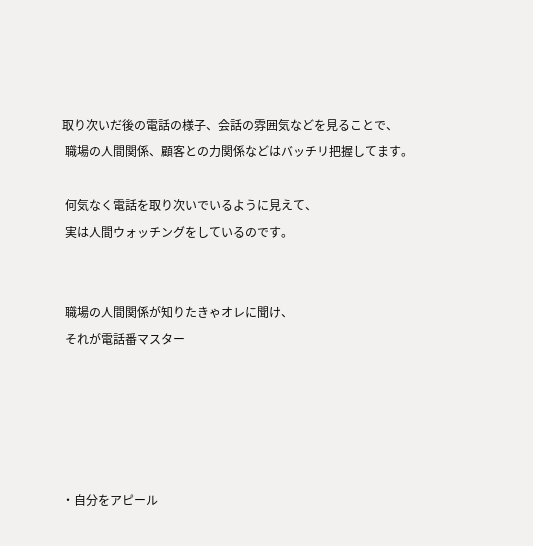取り次いだ後の電話の様子、会話の雰囲気などを見ることで、
 職場の人間関係、顧客との力関係などはバッチリ把握してます。

 何気なく電話を取り次いでいるように見えて、
 実は人間ウォッチングをしているのです。


 職場の人間関係が知りたきゃオレに聞け、
 それが電話番マスター





・自分をアピール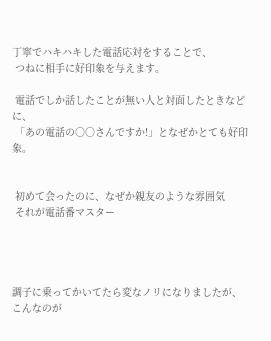丁寧でハキハキした電話応対をすることで、
 つねに相手に好印象を与えます。

 電話でしか話したことが無い人と対面したときなどに、
 「あの電話の○○さんですか!」となぜかとても好印象。


 初めて会ったのに、なぜか親友のような雰囲気
 それが電話番マスター




調子に乗ってかいてたら変なノリになりましたが、
こんなのが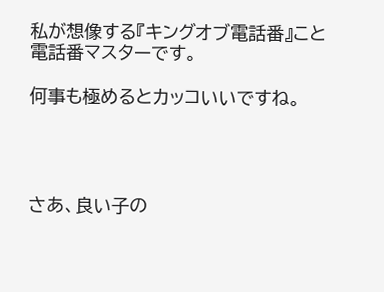私が想像する『キングオブ電話番』こと
電話番マスターです。

何事も極めるとカッコいいですね。




さあ、良い子の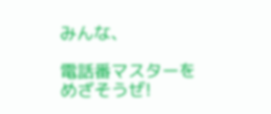みんな、

電話番マスターをめざそうぜ!